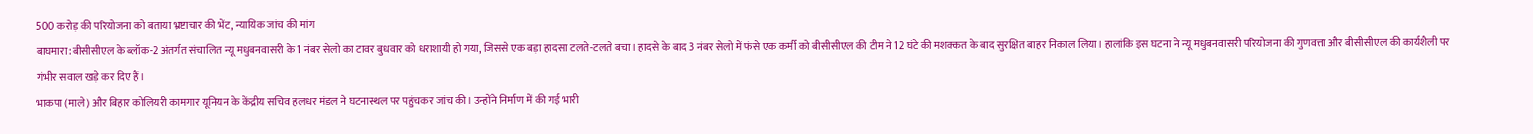500 करोड़ की परियोजना को बताया भ्रष्टाचार की भेंट, न्यायिक जांच की मांग
बाघमारा:बीसीसीएल के ब्लॉक-2 अंतर्गत संचालित न्यू मधुबनवासरी के 1 नंबर सेलो का टावर बुधवार को धराशायी हो गया, जिससे एक बड़ा हादसा टलते-टलते बचा। हादसे के बाद 3 नंबर सेलो में फंसे एक कर्मी को बीसीसीएल की टीम ने 12 घंटे की मशक्कत के बाद सुरक्षित बाहर निकाल लिया। हालांकि इस घटना ने न्यू मधुबनवासरी परियोजना की गुणवत्ता और बीसीसीएल की कार्यशैली पर गंभीर सवाल खड़े कर दिए हैं।
भाकपा (माले) और बिहार कोलियरी कामगार यूनियन के केंद्रीय सचिव हलधर मंडल ने घटनास्थल पर पहुंचकर जांच की। उन्होंने निर्माण में की गई भारी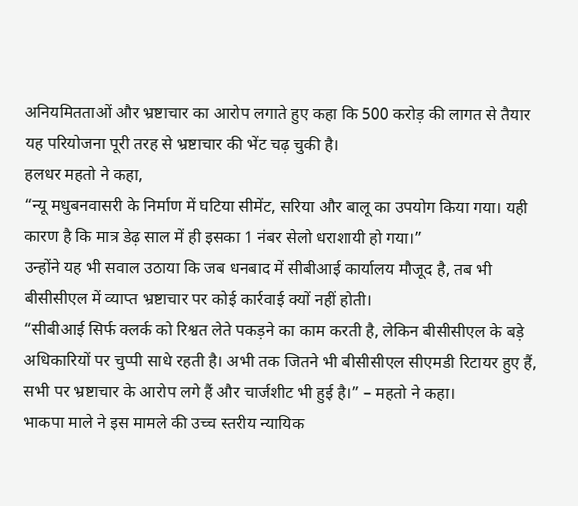अनियमितताओं और भ्रष्टाचार का आरोप लगाते हुए कहा कि 500 करोड़ की लागत से तैयार यह परियोजना पूरी तरह से भ्रष्टाचार की भेंट चढ़ चुकी है।
हलधर महतो ने कहा,
“न्यू मधुबनवासरी के निर्माण में घटिया सीमेंट, सरिया और बालू का उपयोग किया गया। यही कारण है कि मात्र डेढ़ साल में ही इसका 1 नंबर सेलो धराशायी हो गया।”
उन्होंने यह भी सवाल उठाया कि जब धनबाद में सीबीआई कार्यालय मौजूद है, तब भी बीसीसीएल में व्याप्त भ्रष्टाचार पर कोई कार्रवाई क्यों नहीं होती।
“सीबीआई सिर्फ क्लर्क को रिश्वत लेते पकड़ने का काम करती है, लेकिन बीसीसीएल के बड़े अधिकारियों पर चुप्पी साधे रहती है। अभी तक जितने भी बीसीसीएल सीएमडी रिटायर हुए हैं, सभी पर भ्रष्टाचार के आरोप लगे हैं और चार्जशीट भी हुई है।” – महतो ने कहा।
भाकपा माले ने इस मामले की उच्च स्तरीय न्यायिक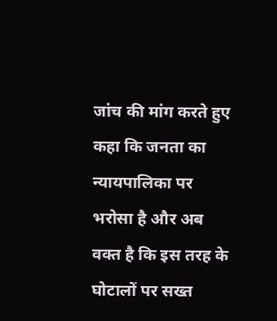जांच की मांग करते हुए कहा कि जनता का न्यायपालिका पर भरोसा है और अब वक्त है कि इस तरह के घोटालों पर सख्त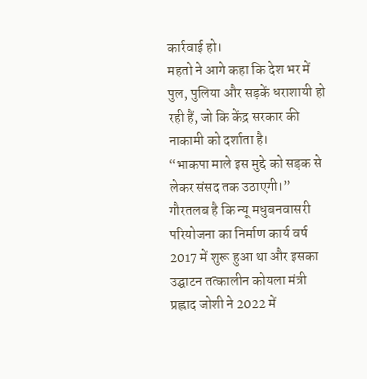कार्रवाई हो।
महतो ने आगे कहा कि देश भर में पुल, पुलिया और सड़कें धराशायी हो रही हैं, जो कि केंद्र सरकार की नाकामी को दर्शाता है।
“भाकपा माले इस मुद्दे को सड़क से लेकर संसद तक उठाएगी।”
गौरतलब है कि न्यू मधुबनवासरी परियोजना का निर्माण कार्य वर्ष 2017 में शुरू हुआ था और इसका उद्घाटन तत्कालीन कोयला मंत्री प्रह्लाद जोशी ने 2022 में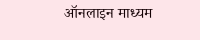ऑनलाइन माध्यम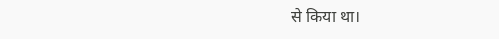से किया था।